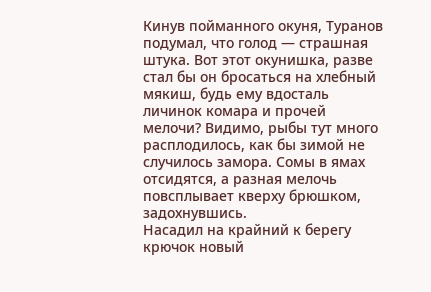Кинув пойманного окуня, Туранов подумал, что голод — страшная штука. Вот этот окунишка, разве стал бы он бросаться на хлебный мякиш, будь ему вдосталь личинок комара и прочей мелочи? Видимо, рыбы тут много расплодилось, как бы зимой не случилось замора. Сомы в ямах отсидятся, а разная мелочь повсплывает кверху брюшком, задохнувшись.
Насадил на крайний к берегу крючок новый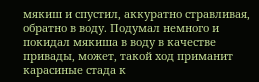мякиш и спустил, аккуратно стравливая, обратно в воду. Подумал немного и покидал мякиша в воду в качестве привады, может, такой ход приманит карасиные стада к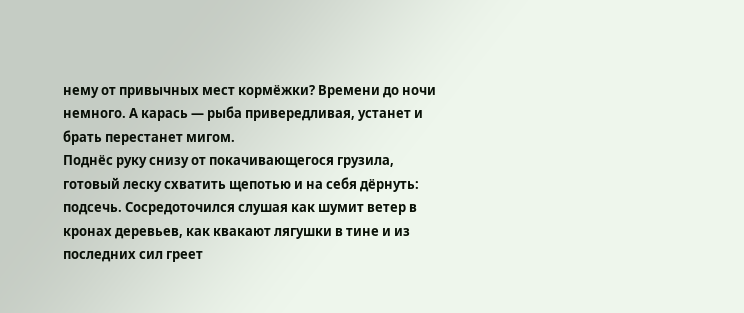нему от привычных мест кормёжки? Времени до ночи немного. А карась — рыба привередливая, устанет и брать перестанет мигом.
Поднёс руку снизу от покачивающегося грузила, готовый леску схватить щепотью и на себя дёрнуть: подсечь. Сосредоточился слушая как шумит ветер в кронах деревьев, как квакают лягушки в тине и из последних сил греет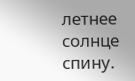летнее солнце спину.